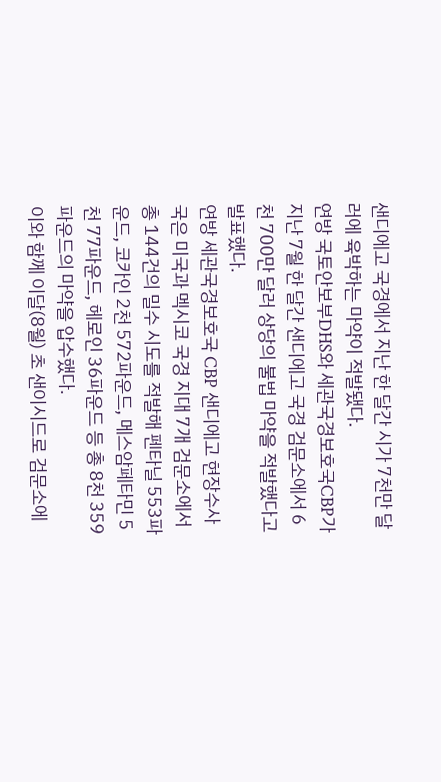샌디에고 국경에서 지난 한 달간 시가 7천만 달러에 육박하는 마약이 적발됐다.
연방 국토안보부DHS와 세관국경보호국CBP가 지난 7월 한 달간 샌디에고 국경 검문소에서 6천 700만 달러 상당의 불법 마약을 적발했다고 발표했다.
연방 세관국경보호국 CBP 샌디에고 현장수사국은 미국과 멕시코 국경 지대 7개 검문소에서 총 144건의 밀수 시도를 적발해 펜타닐 553파운드, 코카인 2천 572파운드, 메스암페타민 5천 77파운드, 헤로인 36파운드 등 총 8천 359파운드의 마약을 압수했다.
이와 함께 이달(8월) 초 샌이시드로 검문소에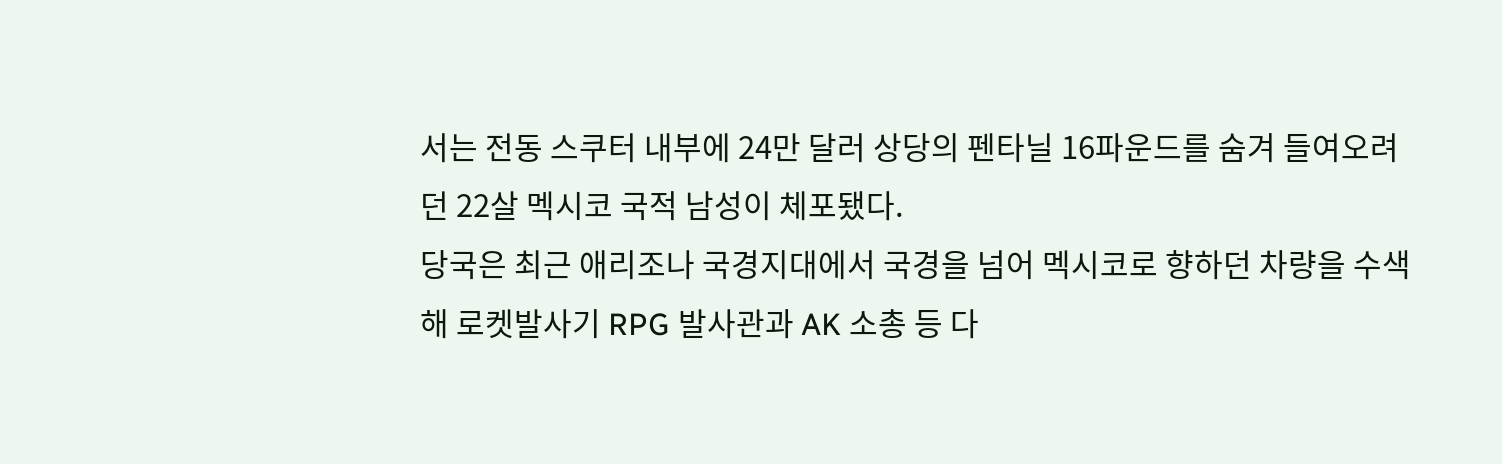서는 전동 스쿠터 내부에 24만 달러 상당의 펜타닐 16파운드를 숨겨 들여오려던 22살 멕시코 국적 남성이 체포됐다.
당국은 최근 애리조나 국경지대에서 국경을 넘어 멕시코로 향하던 차량을 수색해 로켓발사기 RPG 발사관과 AK 소총 등 다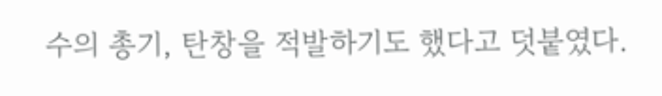수의 총기, 탄창을 적발하기도 했다고 덧붙였다.